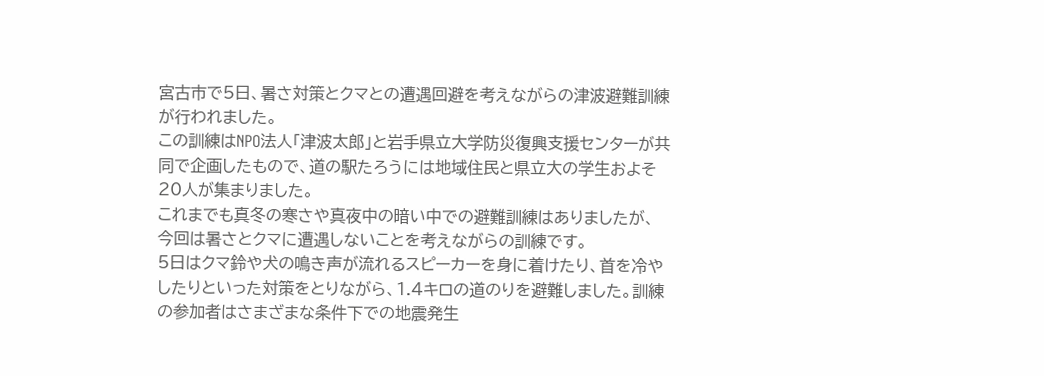宮古市で5日、暑さ対策とクマとの遭遇回避を考えながらの津波避難訓練が行われました。
この訓練はNPO法人「津波太郎」と岩手県立大学防災復興支援センターが共同で企画したもので、道の駅たろうには地域住民と県立大の学生およそ20人が集まりました。
これまでも真冬の寒さや真夜中の暗い中での避難訓練はありましたが、今回は暑さとクマに遭遇しないことを考えながらの訓練です。
5日はクマ鈴や犬の鳴き声が流れるスピーカーを身に着けたり、首を冷やしたりといった対策をとりながら、1.4キロの道のりを避難しました。訓練の参加者はさまざまな条件下での地震発生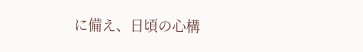に備え、日頃の心構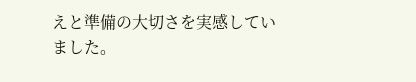えと準備の大切さを実感していました。